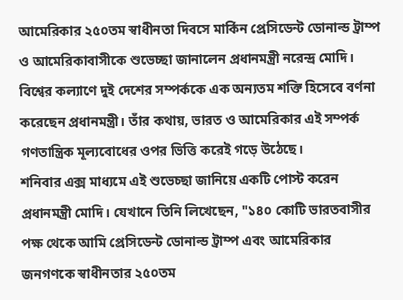আমেরিকার ২৫০তম স্বাধীনতা দিবসে মার্কিন প্রেসিডেন্ট ডোনাল্ড ট্রাম্প ও আমেরিকাবাসীকে শুভেচ্ছা জানালেন প্রধানমন্ত্রী নরেন্দ্র মোদি। বিশ্বের কল্যাণে দুই দেশের সম্পর্ককে এক অন্যতম শক্তি হিসেবে বর্ণনা করেছেন প্রধানমন্ত্রী। তাঁর কথায়, ভারত ও আমেরিকার এই সম্পর্ক গণতান্ত্রিক মূল্যবোধের ওপর ভিত্তি করেই গড়ে উঠেছে।
শনিবার এক্স মাধ্যমে এই শুভেচ্ছা জানিয়ে একটি পোস্ট করেন প্রধানমন্ত্রী মোদি। যেখানে তিনি লিখেছেন, "১৪০ কোটি ভারতবাসীর পক্ষ থেকে আমি প্রেসিডেন্ট ডোনাল্ড ট্রাম্প এবং আমেরিকার জনগণকে স্বাধীনতার ২৫০তম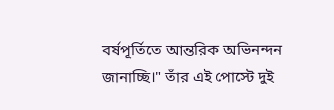বর্ষপূর্তিতে আন্তরিক অভিনন্দন জানাচ্ছি।" তাঁর এই পোস্টে দুই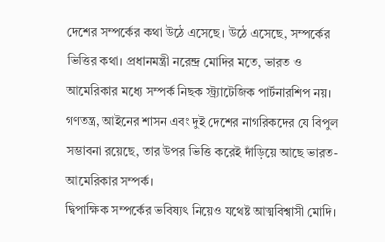দেশের সম্পর্কের কথা উঠে এসেছে। উঠে এসেছে, সম্পর্কের ভিত্তির কথা। প্রধানমন্ত্রী নরেন্দ্র মোদির মতে, ভারত ও আমেরিকার মধ্যে সম্পর্ক নিছক স্ট্র্যাটেজিক পার্টনারশিপ নয়। গণতন্ত্র, আইনের শাসন এবং দুই দেশের নাগরিকদের যে বিপুল সম্ভাবনা রয়েছে, তার উপর ভিত্তি করেই দাঁড়িয়ে আছে ভারত-আমেরিকার সম্পর্ক।
দ্বিপাক্ষিক সম্পর্কের ভবিষ্যৎ নিয়েও যথেষ্ট আত্মবিশ্বাসী মোদি।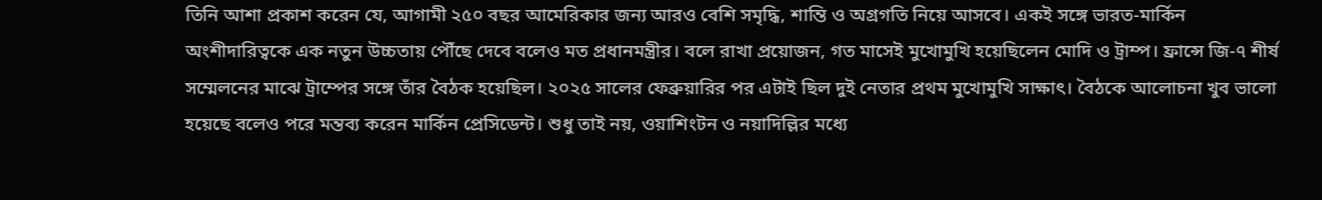তিনি আশা প্রকাশ করেন যে, আগামী ২৫০ বছর আমেরিকার জন্য আরও বেশি সমৃদ্ধি, শান্তি ও অগ্রগতি নিয়ে আসবে। একই সঙ্গে ভারত-মার্কিন অংশীদারিত্বকে এক নতুন উচ্চতায় পৌঁছে দেবে বলেও মত প্রধানমন্ত্রীর। বলে রাখা প্রয়োজন, গত মাসেই মুখোমুখি হয়েছিলেন মোদি ও ট্রাম্প। ফ্রান্সে জি-৭ শীর্ষ সম্মেলনের মাঝে ট্রাম্পের সঙ্গে তাঁর বৈঠক হয়েছিল। ২০২৫ সালের ফেব্রুয়ারির পর এটাই ছিল দুই নেতার প্রথম মুখোমুখি সাক্ষাৎ। বৈঠকে আলোচনা খুব ভালো হয়েছে বলেও পরে মন্তব্য করেন মার্কিন প্রেসিডেন্ট। শুধু তাই নয়, ওয়াশিংটন ও নয়াদিল্লির মধ্যে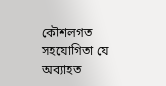কৌশলগত সহযোগিতা যে অব্যাহত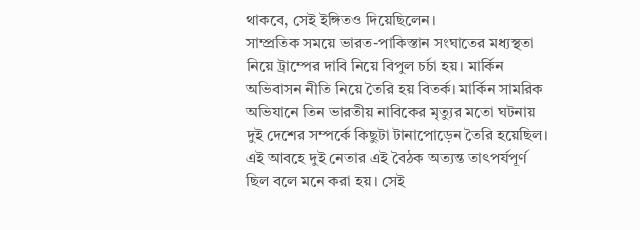থাকবে, সেই ইঙ্গিতও দিয়েছিলেন।
সাম্প্রতিক সময়ে ভারত-পাকিস্তান সংঘাতের মধ্যস্থতা নিয়ে ট্রাম্পের দাবি নিয়ে বিপুল চর্চা হয়। মার্কিন অভিবাসন নীতি নিয়ে তৈরি হয় বিতর্ক। মার্কিন সামরিক অভিযানে তিন ভারতীয় নাবিকের মৃত্যুর মতো ঘটনায় দুই দেশের সম্পর্কে কিছুটা টানাপোড়েন তৈরি হয়েছিল। এই আবহে দুই নেতার এই বৈঠক অত্যন্ত তাৎপর্যপূর্ণ ছিল বলে মনে করা হয়। সেই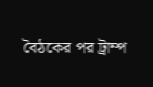বৈঠকের পর ট্রাম্প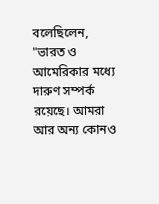বলেছিলেন, "ভারত ও আমেরিকার মধ্যে দারুণ সম্পর্ক রয়েছে। আমরা আর অন্য কোনও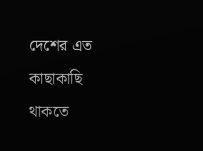দেশের এত কাছাকাছি থাকতে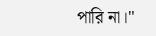পারি না।"